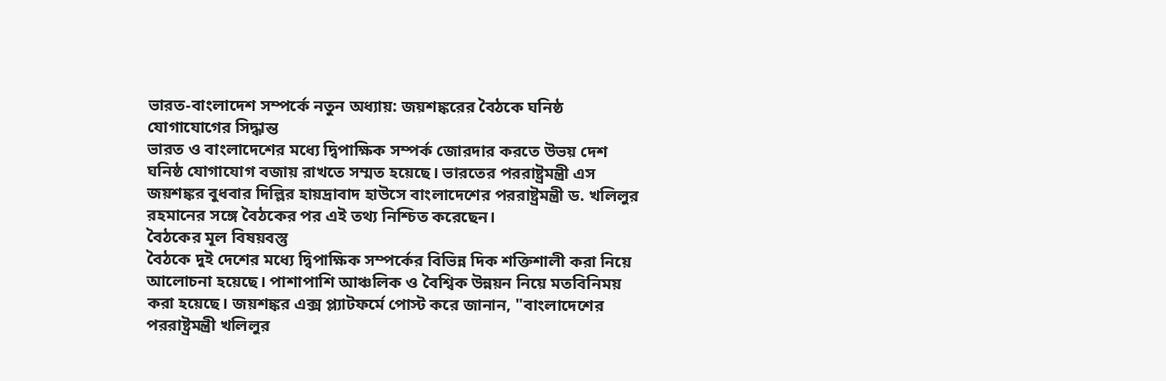ভারত-বাংলাদেশ সম্পর্কে নতুন অধ্যায়: জয়শঙ্করের বৈঠকে ঘনিষ্ঠ যোগাযোগের সিদ্ধান্ত
ভারত ও বাংলাদেশের মধ্যে দ্বিপাক্ষিক সম্পর্ক জোরদার করতে উভয় দেশ ঘনিষ্ঠ যোগাযোগ বজায় রাখতে সম্মত হয়েছে। ভারতের পররাষ্ট্রমন্ত্রী এস জয়শঙ্কর বুধবার দিল্লির হায়দ্রাবাদ হাউসে বাংলাদেশের পররাষ্ট্রমন্ত্রী ড. খলিলুর রহমানের সঙ্গে বৈঠকের পর এই তথ্য নিশ্চিত করেছেন।
বৈঠকের মূল বিষয়বস্তু
বৈঠকে দুই দেশের মধ্যে দ্বিপাক্ষিক সম্পর্কের বিভিন্ন দিক শক্তিশালী করা নিয়ে আলোচনা হয়েছে। পাশাপাশি আঞ্চলিক ও বৈশ্বিক উন্নয়ন নিয়ে মতবিনিময় করা হয়েছে। জয়শঙ্কর এক্স প্ল্যাটফর্মে পোস্ট করে জানান, "বাংলাদেশের পররাষ্ট্রমন্ত্রী খলিলুর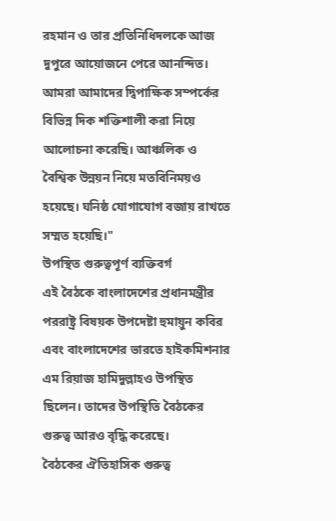রহমান ও তার প্রতিনিধিদলকে আজ দুপুরে আয়োজনে পেরে আনন্দিত। আমরা আমাদের দ্বিপাক্ষিক সম্পর্কের বিভিন্ন দিক শক্তিশালী করা নিয়ে আলোচনা করেছি। আঞ্চলিক ও বৈশ্বিক উন্নয়ন নিয়ে মতবিনিময়ও হয়েছে। ঘনিষ্ঠ যোগাযোগ বজায় রাখতে সম্মত হয়েছি।"
উপস্থিত গুরুত্বপূর্ণ ব্যক্তিবর্গ
এই বৈঠকে বাংলাদেশের প্রধানমন্ত্রীর পররাষ্ট্র বিষয়ক উপদেষ্টা হুমায়ুন কবির এবং বাংলাদেশের ভারতে হাইকমিশনার এম রিয়াজ হামিদুল্লাহও উপস্থিত ছিলেন। তাদের উপস্থিতি বৈঠকের গুরুত্ব আরও বৃদ্ধি করেছে।
বৈঠকের ঐতিহাসিক গুরুত্ব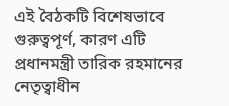এই বৈঠকটি বিশেষভাবে গুরুত্বপূর্ণ, কারণ এটি প্রধানমন্ত্রী তারিক রহমানের নেতৃত্বাধীন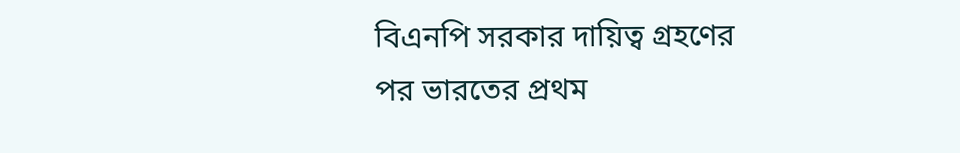বিএনপি সরকার দায়িত্ব গ্রহণের পর ভারতের প্রথম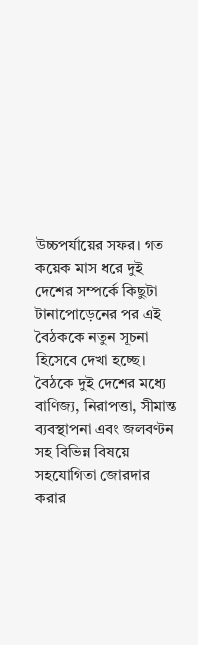উচ্চপর্যায়ের সফর। গত কয়েক মাস ধরে দুই দেশের সম্পর্কে কিছুটা টানাপোড়েনের পর এই বৈঠককে নতুন সূচনা হিসেবে দেখা হচ্ছে।
বৈঠকে দুই দেশের মধ্যে বাণিজ্য, নিরাপত্তা, সীমান্ত ব্যবস্থাপনা এবং জলবণ্টন সহ বিভিন্ন বিষয়ে সহযোগিতা জোরদার করার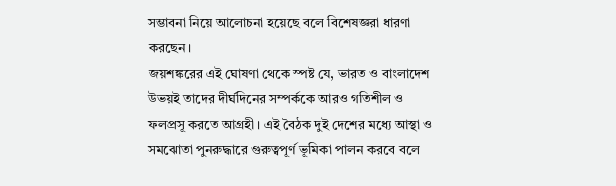সম্ভাবনা নিয়ে আলোচনা হয়েছে বলে বিশেষজ্ঞরা ধারণা করছেন।
জয়শঙ্করের এই ঘোষণা থেকে স্পষ্ট যে, ভারত ও বাংলাদেশ উভয়ই তাদের দীর্ঘদিনের সম্পর্ককে আরও গতিশীল ও ফলপ্রসূ করতে আগ্রহী। এই বৈঠক দুই দেশের মধ্যে আস্থা ও সমঝোতা পুনরুদ্ধারে গুরুত্বপূর্ণ ভূমিকা পালন করবে বলে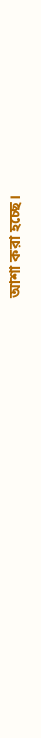আশা করা হচ্ছে।